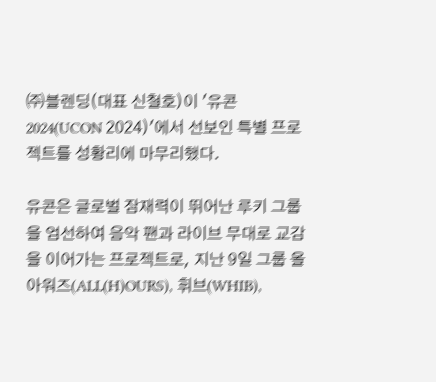㈜블렌딩(대표 신철호)이 '유콘 2024(UCON 2024)'에서 선보인 특별 프로젝트를 성황리에 마무리했다.

유콘은 글로벌 잠재력이 뛰어난 루키 그룹을 엄선하여 음악 팬과 라이브 무대로 교감을 이어가는 프로젝트로, 지난 9일 그룹 올아워즈(ALL(H)OURS), 휘브(WHIB),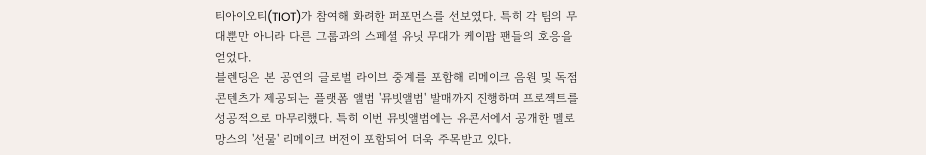티아이오티(TIOT)가 참여해 화려한 퍼포먼스를 선보였다. 특히 각 팀의 무대뿐만 아니라 다른 그룹과의 스페셜 유닛 무대가 케이팝 팬들의 호응을 얻었다.
블렌딩은 본 공연의 글로벌 라이브 중계를 포함해 리메이크 음원 및 독점 콘텐츠가 제공되는 플랫폼 앨범 '뮤빗앨범' 발매까지 진행하며 프로젝트를 성공적으로 마무리했다. 특히 이번 뮤빗앨범에는 유콘서에서 공개한 멜로망스의 '선물' 리메이크 버전이 포함되어 더욱 주목받고 있다.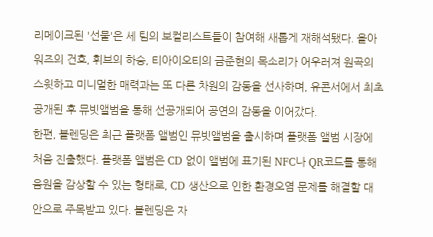리메이크된 '선물'은 세 팀의 보컬리스트들이 참여해 새롭게 재해석됐다. 올아워즈의 건호, 휘브의 하승, 티아이오티의 금준현의 목소리가 어우러져 원곡의 스윗하고 미니멀한 매력과는 또 다른 차원의 감동을 선사하며, 유콘서에서 최초 공개된 후 뮤빗앨범을 통해 선공개되어 공연의 감동을 이어갔다.
한편, 블렌딩은 최근 플랫폼 앨범인 뮤빗앨범을 출시하며 플랫폼 앨범 시장에 처음 진출했다. 플랫폼 앨범은 CD 없이 앨범에 표기된 NFC나 QR코드를 통해 음원을 감상할 수 있는 형태로, CD 생산으로 인한 환경오염 문제를 해결할 대안으로 주목받고 있다. 블렌딩은 자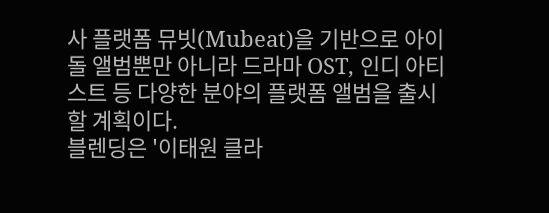사 플랫폼 뮤빗(Mubeat)을 기반으로 아이돌 앨범뿐만 아니라 드라마 OST, 인디 아티스트 등 다양한 분야의 플랫폼 앨범을 출시할 계획이다.
블렌딩은 '이태원 클라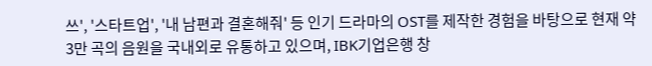쓰', '스타트업', '내 남편과 결혼해줘' 등 인기 드라마의 OST를 제작한 경험을 바탕으로 현재 약 3만 곡의 음원을 국내외로 유통하고 있으며, IBK기업은행 창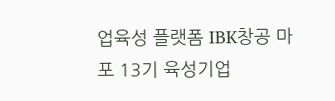업육성 플랫폼 IBK창공 마포 13기 육성기업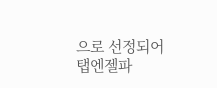으로 선정되어 탭엔젤파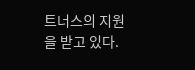트너스의 지원을 받고 있다.